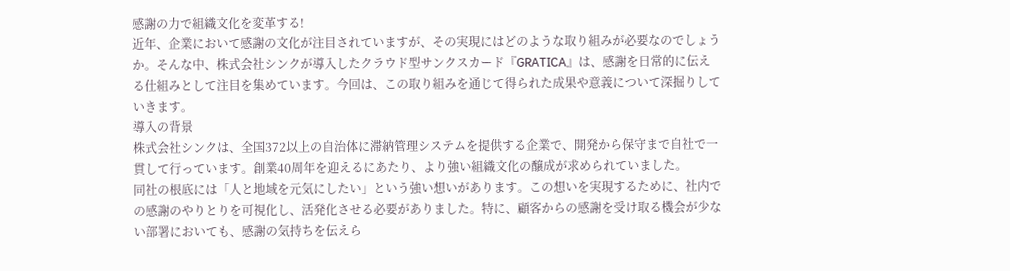感謝の力で組織文化を変革する!
近年、企業において感謝の文化が注目されていますが、その実現にはどのような取り組みが必要なのでしょうか。そんな中、株式会社シンクが導入したクラウド型サンクスカード『GRATICA』は、感謝を日常的に伝える仕組みとして注目を集めています。今回は、この取り組みを通じて得られた成果や意義について深掘りしていきます。
導入の背景
株式会社シンクは、全国372以上の自治体に滞納管理システムを提供する企業で、開発から保守まで自社で一貫して行っています。創業40周年を迎えるにあたり、より強い組織文化の醸成が求められていました。
同社の根底には「人と地域を元気にしたい」という強い想いがあります。この想いを実現するために、社内での感謝のやりとりを可視化し、活発化させる必要がありました。特に、顧客からの感謝を受け取る機会が少ない部署においても、感謝の気持ちを伝えら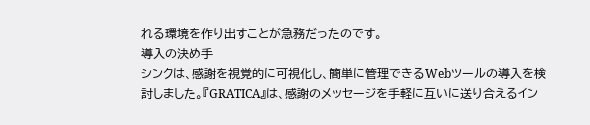れる環境を作り出すことが急務だったのです。
導入の決め手
シンクは、感謝を視覚的に可視化し、簡単に管理できるWebツールの導入を検討しました。『GRATICA』は、感謝のメッセージを手軽に互いに送り合えるイン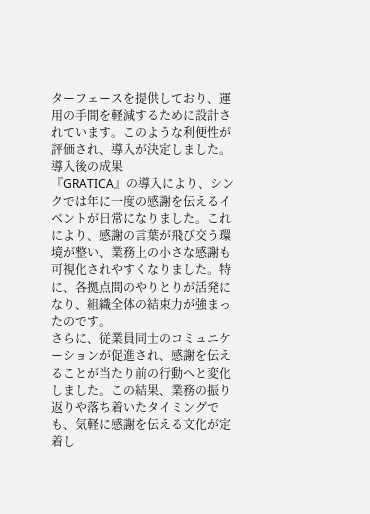ターフェースを提供しており、運用の手間を軽減するために設計されています。このような利便性が評価され、導入が決定しました。
導入後の成果
『GRATICA』の導入により、シンクでは年に一度の感謝を伝えるイベントが日常になりました。これにより、感謝の言葉が飛び交う環境が整い、業務上の小さな感謝も可視化されやすくなりました。特に、各拠点間のやりとりが活発になり、組織全体の結束力が強まったのです。
さらに、従業員同士のコミュニケーションが促進され、感謝を伝えることが当たり前の行動へと変化しました。この結果、業務の振り返りや落ち着いたタイミングでも、気軽に感謝を伝える文化が定着し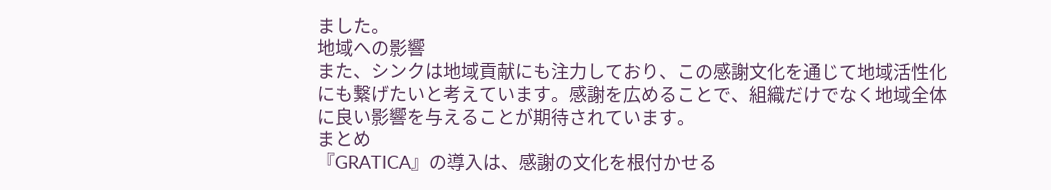ました。
地域への影響
また、シンクは地域貢献にも注力しており、この感謝文化を通じて地域活性化にも繋げたいと考えています。感謝を広めることで、組織だけでなく地域全体に良い影響を与えることが期待されています。
まとめ
『GRATICA』の導入は、感謝の文化を根付かせる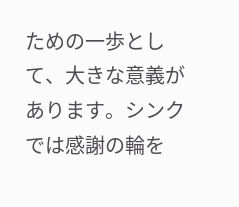ための一歩として、大きな意義があります。シンクでは感謝の輪を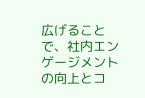広げることで、社内エンゲージメントの向上とコ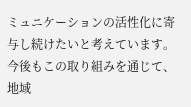ミュニケーションの活性化に寄与し続けたいと考えています。今後もこの取り組みを通じて、地域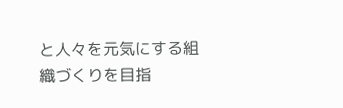と人々を元気にする組織づくりを目指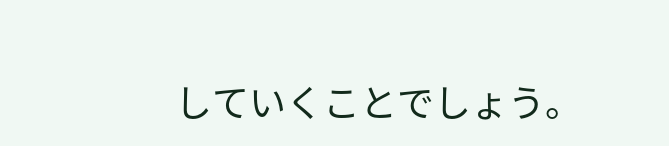していくことでしょう。